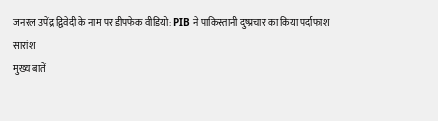जनरल उपेंद्र द्विवेदी के नाम पर डीपफेक वीडियो: PIB ने पाकिस्तानी दुष्प्रचार का किया पर्दाफाश
सारांश
मुख्य बातें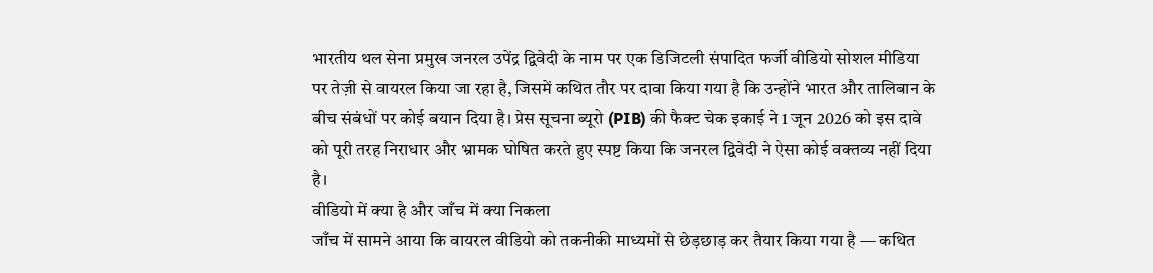भारतीय थल सेना प्रमुख जनरल उपेंद्र द्विवेदी के नाम पर एक डिजिटली संपादित फर्जी वीडियो सोशल मीडिया पर तेज़ी से वायरल किया जा रहा है, जिसमें कथित तौर पर दावा किया गया है कि उन्होंने भारत और तालिबान के बीच संबंधों पर कोई बयान दिया है। प्रेस सूचना ब्यूरो (PIB) की फैक्ट चेक इकाई ने 1 जून 2026 को इस दावे को पूरी तरह निराधार और भ्रामक घोषित करते हुए स्पष्ट किया कि जनरल द्विवेदी ने ऐसा कोई वक्तव्य नहीं दिया है।
वीडियो में क्या है और जाँच में क्या निकला
जाँच में सामने आया कि वायरल वीडियो को तकनीकी माध्यमों से छेड़छाड़ कर तैयार किया गया है — कथित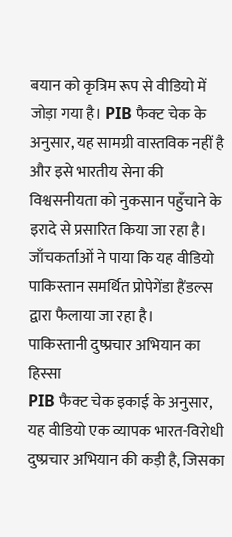बयान को कृत्रिम रूप से वीडियो में जोड़ा गया है। PIB फैक्ट चेक के अनुसार, यह सामग्री वास्तविक नहीं है और इसे भारतीय सेना की विश्वसनीयता को नुकसान पहुँचाने के इरादे से प्रसारित किया जा रहा है। जाँचकर्ताओं ने पाया कि यह वीडियो पाकिस्तान समर्थित प्रोपेगेंडा हैंडल्स द्वारा फैलाया जा रहा है।
पाकिस्तानी दुष्प्रचार अभियान का हिस्सा
PIB फैक्ट चेक इकाई के अनुसार, यह वीडियो एक व्यापक भारत-विरोधी दुष्प्रचार अभियान की कड़ी है, जिसका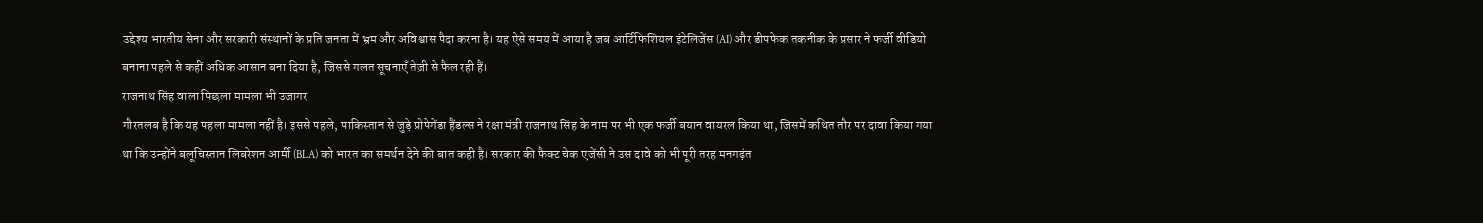उद्देश्य भारतीय सेना और सरकारी संस्थानों के प्रति जनता में भ्रम और अविश्वास पैदा करना है। यह ऐसे समय में आया है जब आर्टिफिशियल इंटेलिजेंस (AI) और डीपफेक तकनीक के प्रसार ने फर्जी वीडियो बनाना पहले से कहीं अधिक आसान बना दिया है, जिससे गलत सूचनाएँ तेज़ी से फैल रही हैं।
राजनाथ सिंह वाला पिछला मामला भी उजागर
गौरतलब है कि यह पहला मामला नहीं है। इससे पहले, पाकिस्तान से जुड़े प्रोपेगेंडा हैंडल्स ने रक्षा मंत्री राजनाथ सिंह के नाम पर भी एक फर्जी बयान वायरल किया था, जिसमें कथित तौर पर दावा किया गया था कि उन्होंने बलूचिस्तान लिबरेशन आर्मी (BLA) को भारत का समर्थन देने की बात कही है। सरकार की फैक्ट चेक एजेंसी ने उस दावे को भी पूरी तरह मनगढ़ंत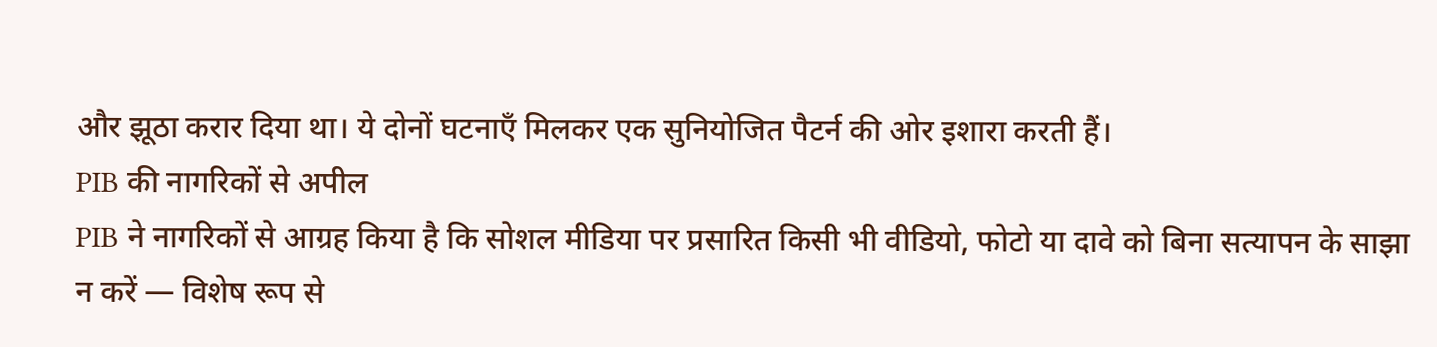और झूठा करार दिया था। ये दोनों घटनाएँ मिलकर एक सुनियोजित पैटर्न की ओर इशारा करती हैं।
PIB की नागरिकों से अपील
PIB ने नागरिकों से आग्रह किया है कि सोशल मीडिया पर प्रसारित किसी भी वीडियो, फोटो या दावे को बिना सत्यापन के साझा न करें — विशेष रूप से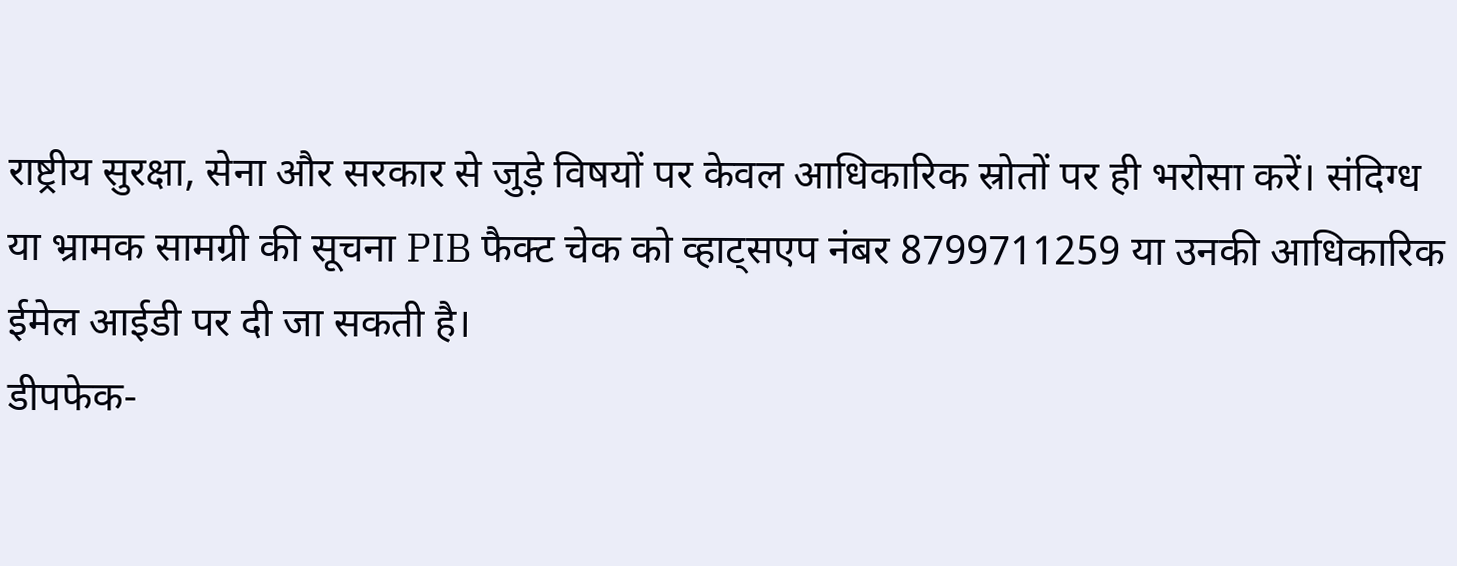राष्ट्रीय सुरक्षा, सेना और सरकार से जुड़े विषयों पर केवल आधिकारिक स्रोतों पर ही भरोसा करें। संदिग्ध या भ्रामक सामग्री की सूचना PIB फैक्ट चेक को व्हाट्सएप नंबर 8799711259 या उनकी आधिकारिक ईमेल आईडी पर दी जा सकती है।
डीपफेक-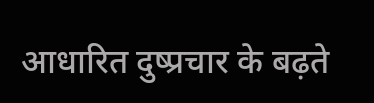आधारित दुष्प्रचार के बढ़ते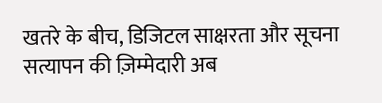खतरे के बीच, डिजिटल साक्षरता और सूचना सत्यापन की ज़िम्मेदारी अब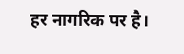हर नागरिक पर है।